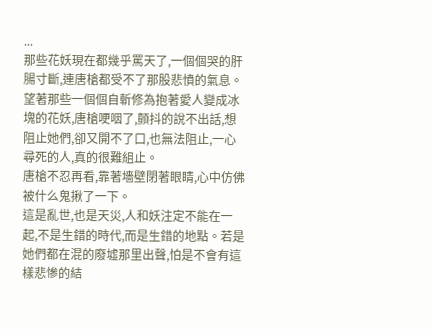...
那些花妖現在都幾乎罵天了,一個個哭的肝腸寸斷,連唐槍都受不了那股悲憤的氣息。
望著那些一個個自斬修為抱著愛人變成冰塊的花妖,唐槍哽咽了,顫抖的說不出話,想阻止她們,卻又開不了口,也無法阻止,一心尋死的人,真的很難組止。
唐槍不忍再看,靠著墻壁閉著眼睛,心中仿佛被什么鬼揪了一下。
這是亂世,也是天災,人和妖注定不能在一起,不是生錯的時代,而是生錯的地點。若是她們都在混的廢墟那里出聲,怕是不會有這樣悲慘的結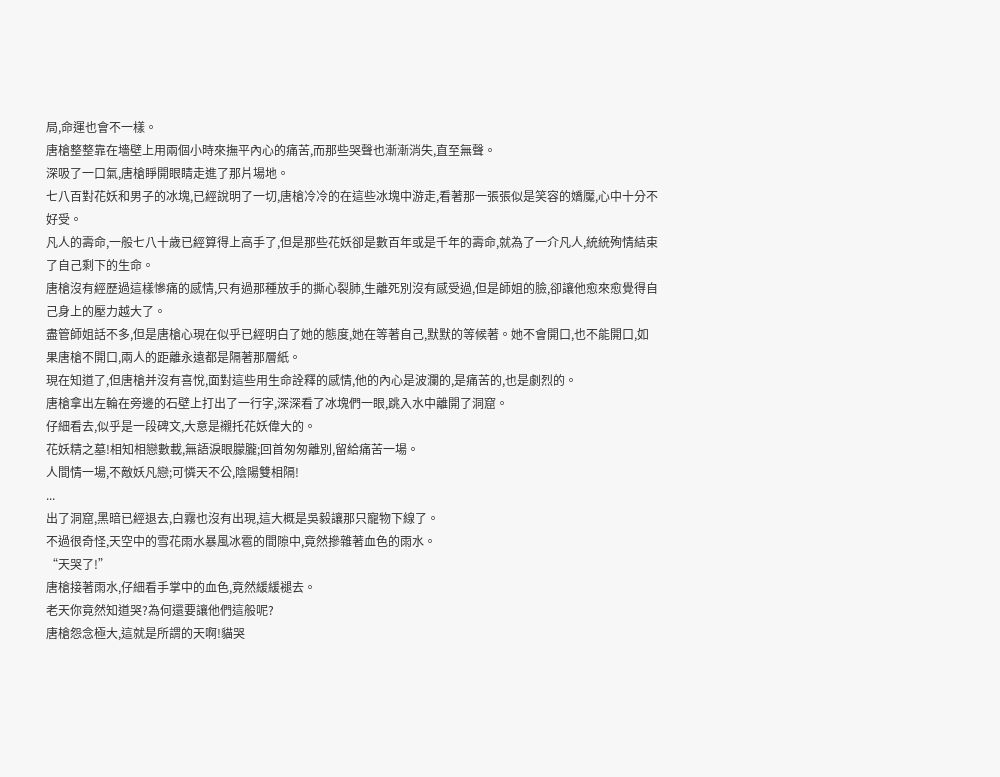局,命運也會不一樣。
唐槍整整靠在墻壁上用兩個小時來撫平內心的痛苦,而那些哭聲也漸漸消失,直至無聲。
深吸了一口氣,唐槍睜開眼睛走進了那片場地。
七八百對花妖和男子的冰塊,已經說明了一切,唐槍冷冷的在這些冰塊中游走,看著那一張張似是笑容的嬌魘,心中十分不好受。
凡人的壽命,一般七八十歲已經算得上高手了,但是那些花妖卻是數百年或是千年的壽命,就為了一介凡人,統統殉情結束了自己剩下的生命。
唐槍沒有經歷過這樣慘痛的感情,只有過那種放手的撕心裂肺,生離死別沒有感受過,但是師姐的臉,卻讓他愈來愈覺得自己身上的壓力越大了。
盡管師姐話不多,但是唐槍心現在似乎已經明白了她的態度,她在等著自己,默默的等候著。她不會開口,也不能開口,如果唐槍不開口,兩人的距離永遠都是隔著那層紙。
現在知道了,但唐槍并沒有喜悅,面對這些用生命詮釋的感情,他的內心是波瀾的,是痛苦的,也是劇烈的。
唐槍拿出左輪在旁邊的石壁上打出了一行字,深深看了冰塊們一眼,跳入水中離開了洞窟。
仔細看去,似乎是一段碑文,大意是襯托花妖偉大的。
花妖精之墓!相知相戀數載,無語淚眼朦朧;回首匆匆離別,留給痛苦一場。
人間情一場,不敵妖凡戀;可憐天不公,陰陽雙相隔!
...
出了洞窟,黑暗已經退去,白霧也沒有出現,這大概是吳毅讓那只寵物下線了。
不過很奇怪,天空中的雪花雨水暴風冰雹的間隙中,竟然摻雜著血色的雨水。
“天哭了!”
唐槍接著雨水,仔細看手掌中的血色,竟然緩緩褪去。
老天你竟然知道哭?為何還要讓他們這般呢?
唐槍怨念極大,這就是所謂的天啊!貓哭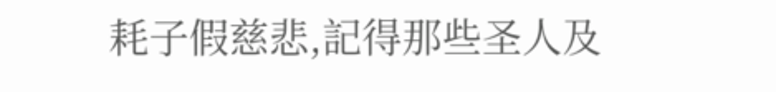耗子假慈悲,記得那些圣人及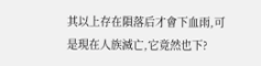其以上存在隕落后才會下血雨,可是現在人族滅亡,它竟然也下?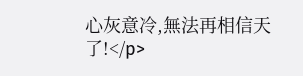心灰意冷,無法再相信天了!</p>